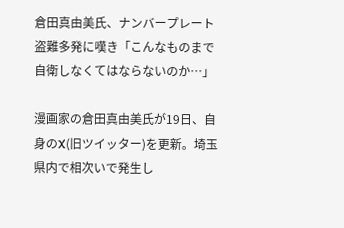倉田真由美氏、ナンバープレート盗難多発に嘆き「こんなものまで自衛しなくてはならないのか…」

漫画家の倉田真由美氏が19日、自身のX(旧ツイッター)を更新。埼玉県内で相次いで発生し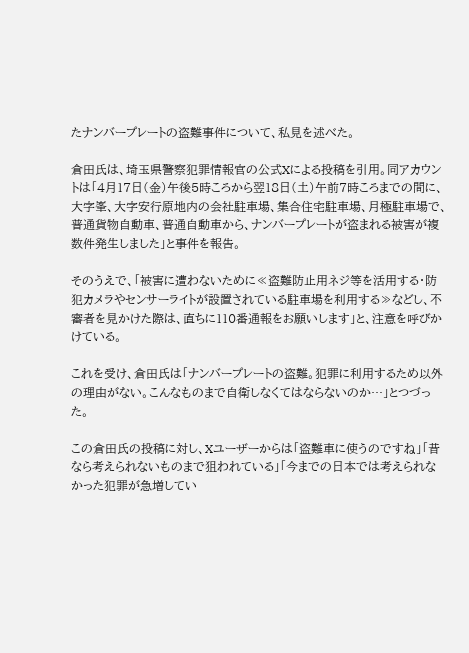たナンバープレートの盗難事件について、私見を述べた。

倉田氏は、埼玉県警察犯罪情報官の公式Xによる投稿を引用。同アカウントは「4月17日(金)午後5時ころから翌18日(土)午前7時ころまでの間に、大字峯、大字安行原地内の会社駐車場、集合住宅駐車場、月極駐車場で、普通貨物自動車、普通自動車から、ナンバープレートが盗まれる被害が複数件発生しました」と事件を報告。

そのうえで、「被害に遭わないために≪盗難防止用ネジ等を活用する・防犯カメラやセンサーライトが設置されている駐車場を利用する≫などし、不審者を見かけた際は、直ちに110番通報をお願いします」と、注意を呼びかけている。

これを受け、倉田氏は「ナンバープレートの盗難。犯罪に利用するため以外の理由がない。こんなものまで自衛しなくてはならないのか…」とつづった。

この倉田氏の投稿に対し、Xユーザーからは「盗難車に使うのですね」「昔なら考えられないものまで狙われている」「今までの日本では考えられなかった犯罪が急増してい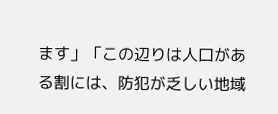ます」「この辺りは人口がある割には、防犯が乏しい地域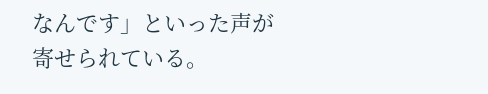なんです」といった声が寄せられている。